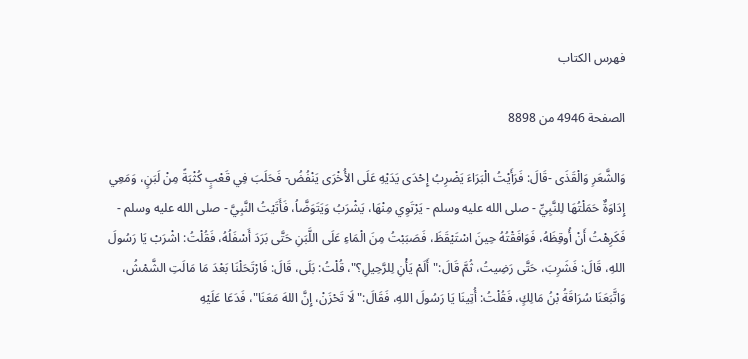فهرس الكتاب

الصفحة 4946 من 8898

وَالشَّعَرِ وَالْقَذَى -قَالَ: فَرَأَيْتُ الْبَرَاءَ يَضْرِبُ إِحْدَى يَدَيْهِ عَلَى الأُخْرَى يَنْفُضُ- فَحَلَبَ فِي قَعْبٍ كُثْبَةً مِنْ لَبَنٍ، وَمَعِي إِدَاوَةٌ حَمَلْتُهَا لِلنَّبِيِّ - صلى الله عليه وسلم - يَرْتَوِي مِنْهَا، يَشْرَبُ وَيَتَوَضَّاُ، فَأَتَيْتُ النَّبِيَّ - صلى الله عليه وسلم - فَكَرِهْتُ أَنْ أُوقِظَهُ، فَوَافَقْتُهُ حِينَ اسْتَيْقَظَ، فَصَبَبْتُ مِنَ الْمَاءِ عَلَى اللَّبَنِ حَتَّى بَرَدَ أَسْفَلُهُ، فَقُلْتُ: اشْرَبْ يَا رَسُولَ اللهِ، قَالَ: فَشَرِبَ، حَتَّى رَضِيتُ، ثُمَّ قَالَ:"أَلَمْ يَأْنِ لِلرَّحِيلِ؟"، قُلْتُ: بَلَى، قَالَ: فَارْتَحَلْنَا بَعْدَ مَا مَالَتِ الشَّمْشُ، وَاتَّبَعَنَا سُرَاقَةُ بْنُ مَالِكٍ، فَقُلْتُ: أُتِينَا يَا رَسُولَ اللهِ، فَقَالَ:"لَا تَحْزَنْ، إِنَّ اللهَ مَعَنَا"، فَدَعَا عَلَيْهِ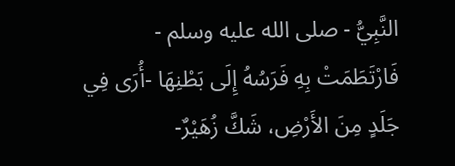النَّبِيُّ - صلى الله عليه وسلم - فَارْتَطَمَتْ بِهِ فَرَسُهُ إِلَى بَطْنِهَا -أُرَى فِي جَلَدٍ مِنَ الأَرْضِ، شَكَّ زُهَيْرٌ-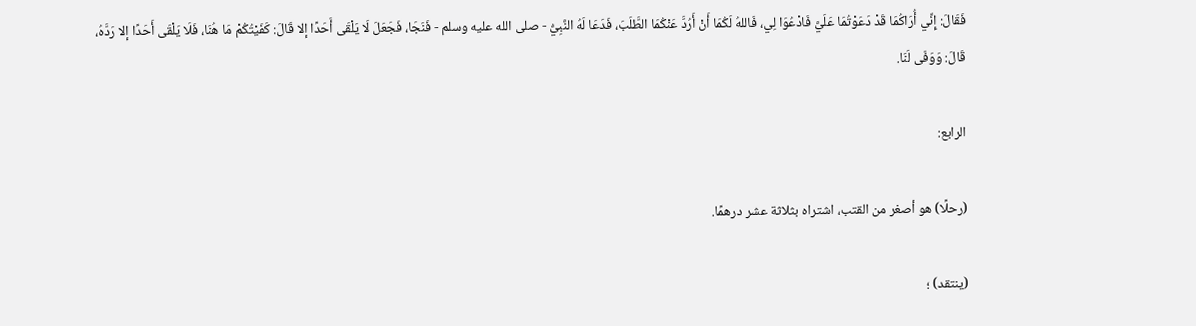فَقَالَ: إِنِّي أُرَاكُمَا قَدْ دَعَوْتُمَا عَلَيَّ فَادْعُوَا لِي، فَاللهُ لَكُمَا أَنْ أَرُدَّ عَنْكُمَا الطَّلَبَ، فَدَعَا لَهُ النَّبِيُّ - صلى الله عليه وسلم - فَنَجَا، فَجَعَلَ لَا يَلْقَى أَحَدًا إلا قَالَ: كَفَيْتُكُمْ مَا هُنَا، فَلَا يَلْقَى أَحَدًا إلا رَدَّهُ، قَالَ: وَوَفَى لَنَا.

الرابع:

(رحلًا) هو أصغر من القتب، اشتراه بثلاثة عشر درهمًا.

(ينتقد) ؛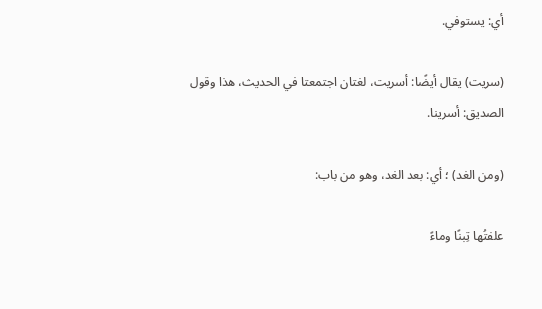أي: يستوفي.

(سريت) يقال أيضًا: أسريت، لغتان اجتمعتا في الحديث، هذا وقول الصديق: أسرينا.

(ومن الغد) ؛ أي: بعد الغد، وهو من باب:

علفتُها تِبنًا وماءً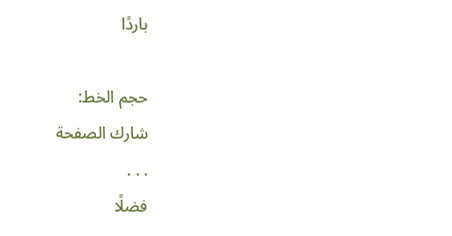باردًا

حجم الخط:
شارك الصفحة
. . .
فضلًا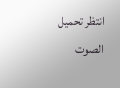انتظر تحميل الصوت